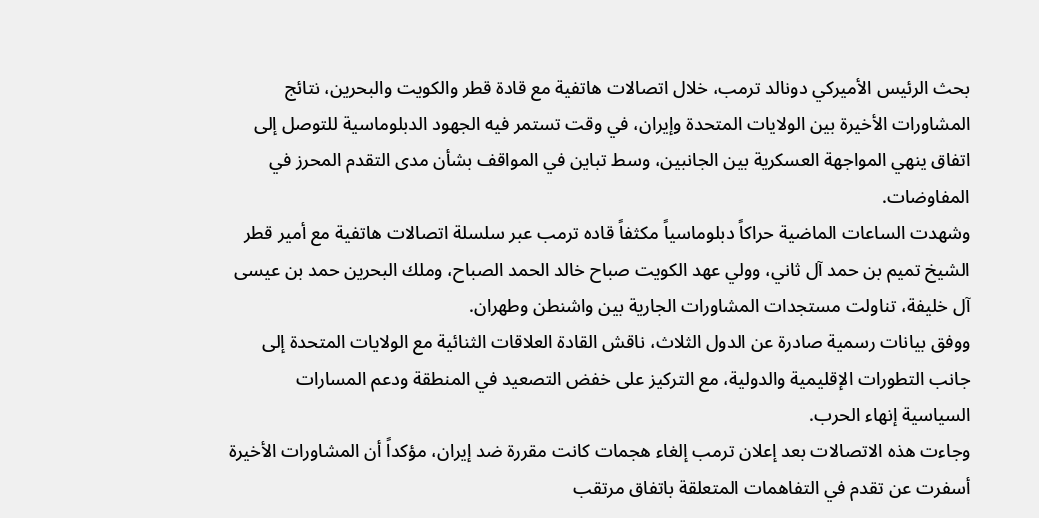بحث الرئيس الأميركي دونالد ترمب، خلال اتصالات هاتفية مع قادة قطر والكويت والبحرين، نتائج المشاورات الأخيرة بين الولايات المتحدة وإيران، في وقت تستمر فيه الجهود الدبلوماسية للتوصل إلى اتفاق ينهي المواجهة العسكرية بين الجانبين، وسط تباين في المواقف بشأن مدى التقدم المحرز في المفاوضات.
وشهدت الساعات الماضية حراكاً دبلوماسياً مكثفاً قاده ترمب عبر سلسلة اتصالات هاتفية مع أمير قطر الشيخ تميم بن حمد آل ثاني، وولي عهد الكويت صباح خالد الحمد الصباح، وملك البحرين حمد بن عيسى آل خليفة، تناولت مستجدات المشاورات الجارية بين واشنطن وطهران.
ووفق بيانات رسمية صادرة عن الدول الثلاث، ناقش القادة العلاقات الثنائية مع الولايات المتحدة إلى جانب التطورات الإقليمية والدولية، مع التركيز على خفض التصعيد في المنطقة ودعم المسارات السياسية إنهاء الحرب.
وجاءت هذه الاتصالات بعد إعلان ترمب إلغاء هجمات كانت مقررة ضد إيران، مؤكداً أن المشاورات الأخيرة أسفرت عن تقدم في التفاهمات المتعلقة باتفاق مرتقب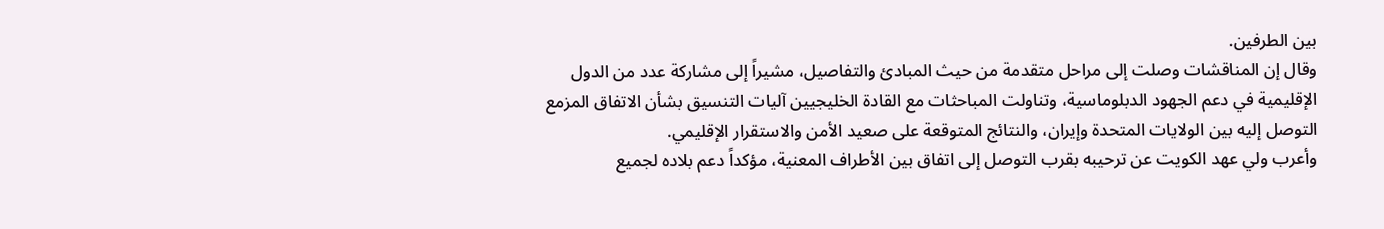بين الطرفين.
وقال إن المناقشات وصلت إلى مراحل متقدمة من حيث المبادئ والتفاصيل، مشيراً إلى مشاركة عدد من الدول الإقليمية في دعم الجهود الدبلوماسية، وتناولت المباحثات مع القادة الخليجيين آليات التنسيق بشأن الاتفاق المزمع التوصل إليه بين الولايات المتحدة وإيران، والنتائج المتوقعة على صعيد الأمن والاستقرار الإقليمي.
وأعرب ولي عهد الكويت عن ترحيبه بقرب التوصل إلى اتفاق بين الأطراف المعنية، مؤكداً دعم بلاده لجميع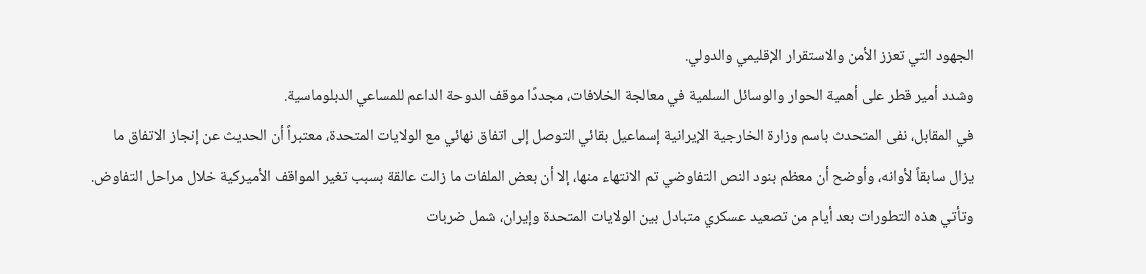الجهود التي تعزز الأمن والاستقرار الإقليمي والدولي.
وشدد أمير قطر على أهمية الحوار والوسائل السلمية في معالجة الخلافات، مجددًا موقف الدوحة الداعم للمساعي الدبلوماسية.
في المقابل، نفى المتحدث باسم وزارة الخارجية الإيرانية إسماعيل بقائي التوصل إلى اتفاق نهائي مع الولايات المتحدة، معتبراً أن الحديث عن إنجاز الاتفاق ما يزال سابقاً لأوانه، وأوضح أن معظم بنود النص التفاوضي تم الانتهاء منها، إلا أن بعض الملفات ما زالت عالقة بسبب تغير المواقف الأميركية خلال مراحل التفاوض.
وتأتي هذه التطورات بعد أيام من تصعيد عسكري متبادل بين الولايات المتحدة وإيران، شمل ضربات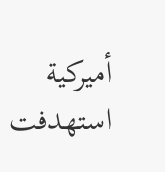أميركية استهدفت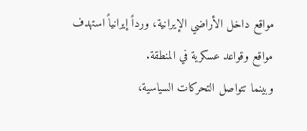مواقع داخل الأراضي الإيرانية، ورداً إيرانياً استهدف مواقع وقواعد عسكرية في المنطقة.
وبينما تتواصل التحركات السياسية،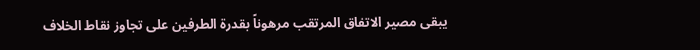يبقى مصير الاتفاق المرتقب مرهوناً بقدرة الطرفين على تجاوز نقاط الخلاف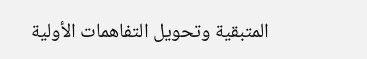المتبقية وتحويل التفاهمات الأولية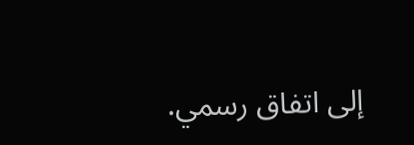إلى اتفاق رسمي.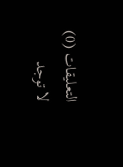التعليقات (0)
لا توجد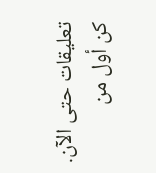تعليقات حتى الآن. كن أول من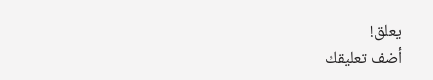يعلق!
أضف تعليقك